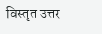विस्तृत उत्तर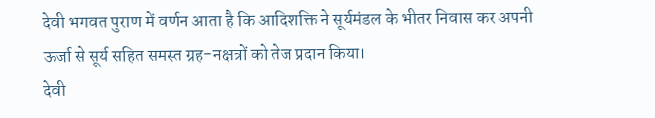देवी भगवत पुराण में वर्णन आता है कि आदिशक्ति ने सूर्यमंडल के भीतर निवास कर अपनी ऊर्जा से सूर्य सहित समस्त ग्रह-नक्षत्रों को तेज प्रदान किया।
देवी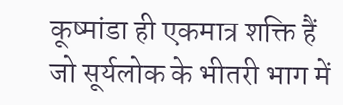कूष्मांडा ही एकमात्र शक्ति हैं जो सूर्यलोक के भीतरी भाग में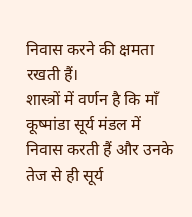निवास करने की क्षमता रखती हैं।
शास्त्रों में वर्णन है कि माँ कूष्मांडा सूर्य मंडल में निवास करती हैं और उनके तेज से ही सूर्य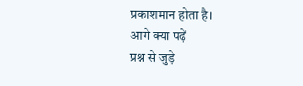प्रकाशमान होता है।
आगे क्या पढ़ें
प्रश्न से जुड़े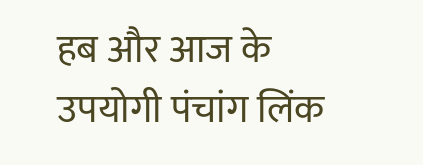हब और आज के उपयोगी पंचांग लिंक